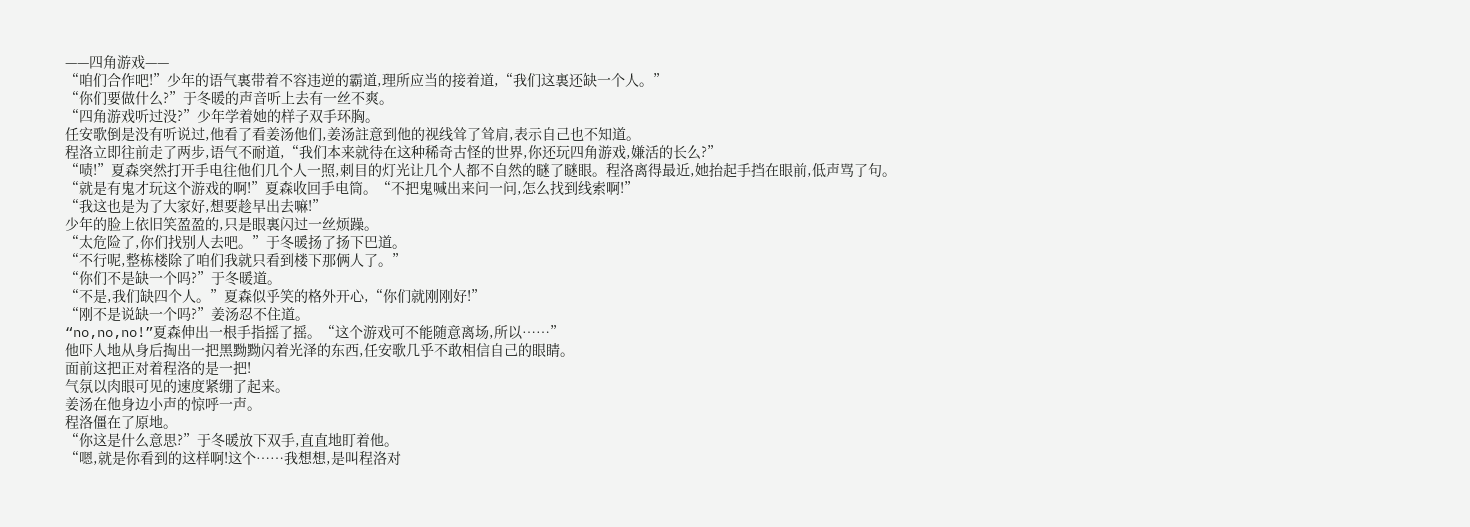——四角游戏——
“咱们合作吧!”少年的语气裏带着不容违逆的霸道,理所应当的接着道,“我们这裏还缺一个人。”
“你们要做什么?”于冬暖的声音听上去有一丝不爽。
“四角游戏听过没?”少年学着她的样子双手环胸。
任安歌倒是没有听说过,他看了看姜汤他们,姜汤註意到他的视线耸了耸肩,表示自己也不知道。
程洛立即往前走了两步,语气不耐道,“我们本来就待在这种稀奇古怪的世界,你还玩四角游戏,嫌活的长么?”
“啧!”夏森突然打开手电往他们几个人一照,刺目的灯光让几个人都不自然的瞇了瞇眼。程洛离得最近,她抬起手挡在眼前,低声骂了句。
“就是有鬼才玩这个游戏的啊!”夏森收回手电筒。“不把鬼喊出来问一问,怎么找到线索啊!”
“我这也是为了大家好,想要趁早出去嘛!”
少年的脸上依旧笑盈盈的,只是眼裏闪过一丝烦躁。
“太危险了,你们找别人去吧。”于冬暖扬了扬下巴道。
“不行呢,整栋楼除了咱们我就只看到楼下那俩人了。”
“你们不是缺一个吗?”于冬暖道。
“不是,我们缺四个人。”夏森似乎笑的格外开心,“你们就刚刚好!”
“刚不是说缺一个吗?”姜汤忍不住道。
“no,no,no!”夏森伸出一根手指摇了摇。“这个游戏可不能随意离场,所以……”
他吓人地从身后掏出一把黑黝黝闪着光泽的东西,任安歌几乎不敢相信自己的眼睛。
面前这把正对着程洛的是一把!
气氛以肉眼可见的速度紧绷了起来。
姜汤在他身边小声的惊呼一声。
程洛僵在了原地。
“你这是什么意思?”于冬暖放下双手,直直地盯着他。
“嗯,就是你看到的这样啊!这个……我想想,是叫程洛对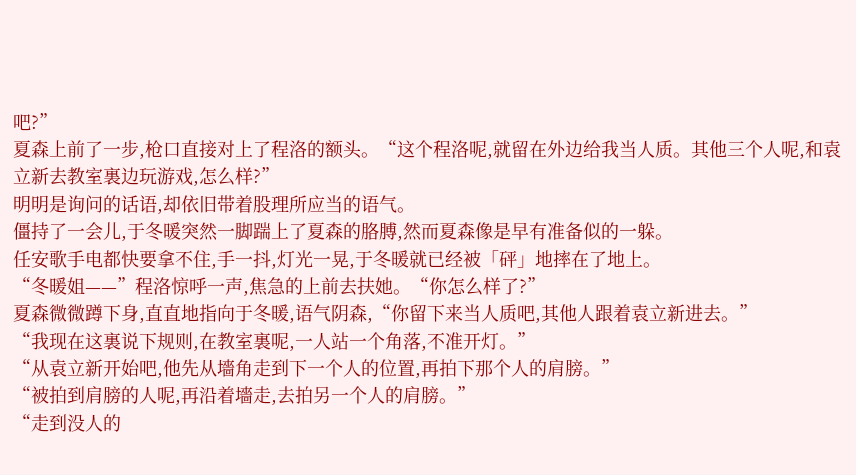吧?”
夏森上前了一步,枪口直接对上了程洛的额头。“这个程洛呢,就留在外边给我当人质。其他三个人呢,和袁立新去教室裏边玩游戏,怎么样?”
明明是询问的话语,却依旧带着股理所应当的语气。
僵持了一会儿,于冬暖突然一脚踹上了夏森的胳膊,然而夏森像是早有准备似的一躲。
任安歌手电都快要拿不住,手一抖,灯光一晃,于冬暖就已经被「砰」地摔在了地上。
“冬暖姐——”程洛惊呼一声,焦急的上前去扶她。“你怎么样了?”
夏森微微蹲下身,直直地指向于冬暖,语气阴森,“你留下来当人质吧,其他人跟着袁立新进去。”
“我现在这裏说下规则,在教室裏呢,一人站一个角落,不准开灯。”
“从袁立新开始吧,他先从墻角走到下一个人的位置,再拍下那个人的肩膀。”
“被拍到肩膀的人呢,再沿着墻走,去拍另一个人的肩膀。”
“走到没人的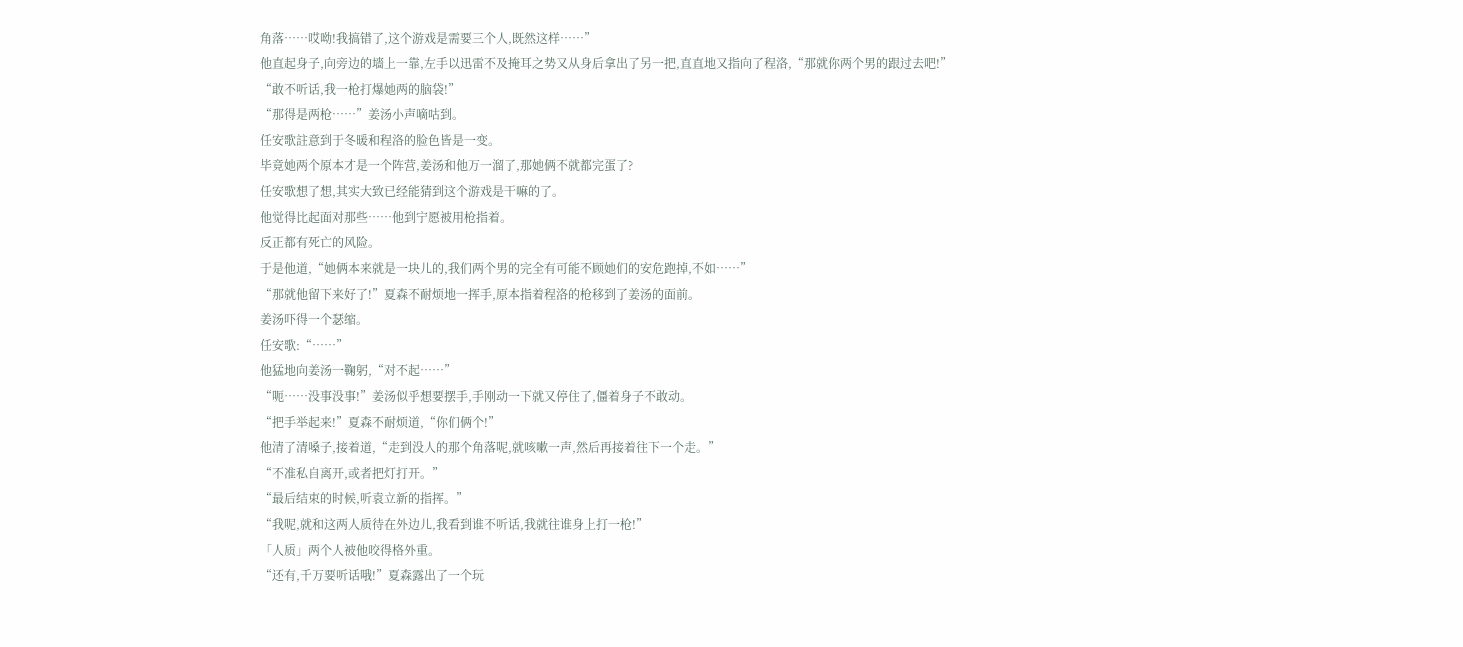角落……哎呦!我搞错了,这个游戏是需要三个人,既然这样……”
他直起身子,向旁边的墻上一靠,左手以迅雷不及掩耳之势又从身后拿出了另一把,直直地又指向了程洛,“那就你两个男的跟过去吧!”
“敢不听话,我一枪打爆她两的脑袋!”
“那得是两枪……”姜汤小声嘀咕到。
任安歌註意到于冬暖和程洛的脸色皆是一变。
毕竟她两个原本才是一个阵营,姜汤和他万一溜了,那她俩不就都完蛋了?
任安歌想了想,其实大致已经能猜到这个游戏是干嘛的了。
他觉得比起面对那些……他到宁愿被用枪指着。
反正都有死亡的风险。
于是他道,“她俩本来就是一块儿的,我们两个男的完全有可能不顾她们的安危跑掉,不如……”
“那就他留下来好了!”夏森不耐烦地一挥手,原本指着程洛的枪移到了姜汤的面前。
姜汤吓得一个瑟缩。
任安歌:“……”
他猛地向姜汤一鞠躬,“对不起……”
“呃……没事没事!”姜汤似乎想要摆手,手刚动一下就又停住了,僵着身子不敢动。
“把手举起来!”夏森不耐烦道,“你们俩个!”
他清了清嗓子,接着道,“走到没人的那个角落呢,就咳嗽一声,然后再接着往下一个走。”
“不准私自离开,或者把灯打开。”
“最后结束的时候,听袁立新的指挥。”
“我呢,就和这两人质待在外边儿,我看到谁不听话,我就往谁身上打一枪!”
「人质」两个人被他咬得格外重。
“还有,千万要听话哦!”夏森露出了一个玩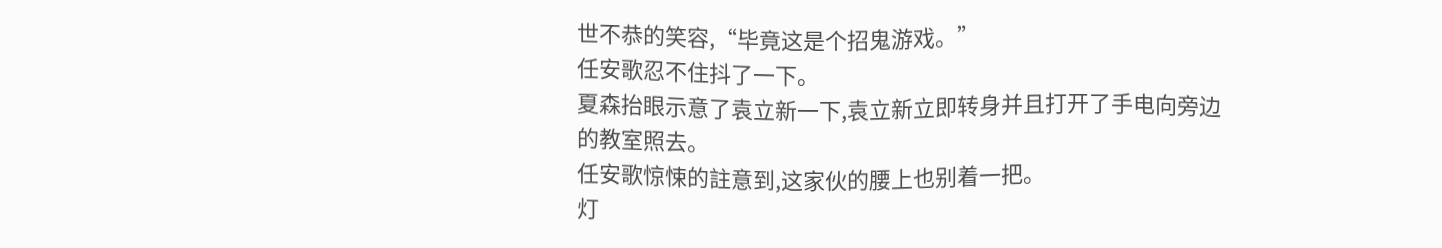世不恭的笑容,“毕竟这是个招鬼游戏。”
任安歌忍不住抖了一下。
夏森抬眼示意了袁立新一下,袁立新立即转身并且打开了手电向旁边的教室照去。
任安歌惊悚的註意到,这家伙的腰上也别着一把。
灯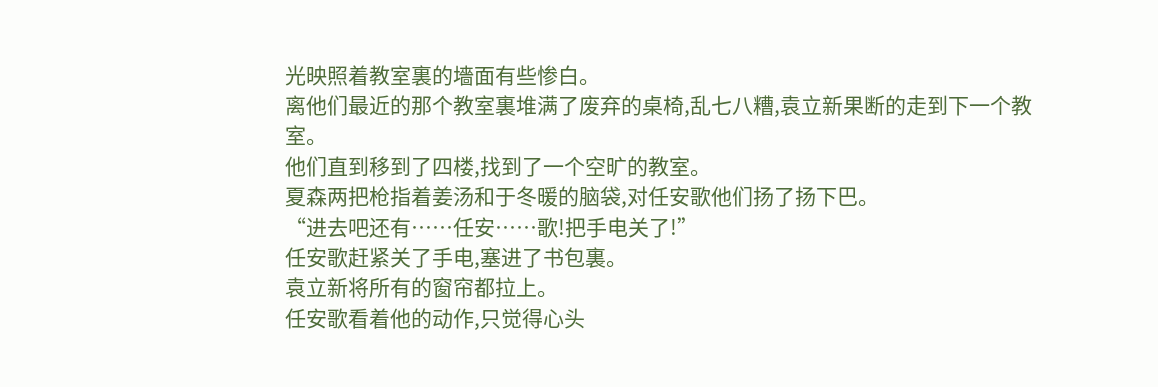光映照着教室裏的墻面有些惨白。
离他们最近的那个教室裏堆满了废弃的桌椅,乱七八糟,袁立新果断的走到下一个教室。
他们直到移到了四楼,找到了一个空旷的教室。
夏森两把枪指着姜汤和于冬暖的脑袋,对任安歌他们扬了扬下巴。
“进去吧还有……任安……歌!把手电关了!”
任安歌赶紧关了手电,塞进了书包裏。
袁立新将所有的窗帘都拉上。
任安歌看着他的动作,只觉得心头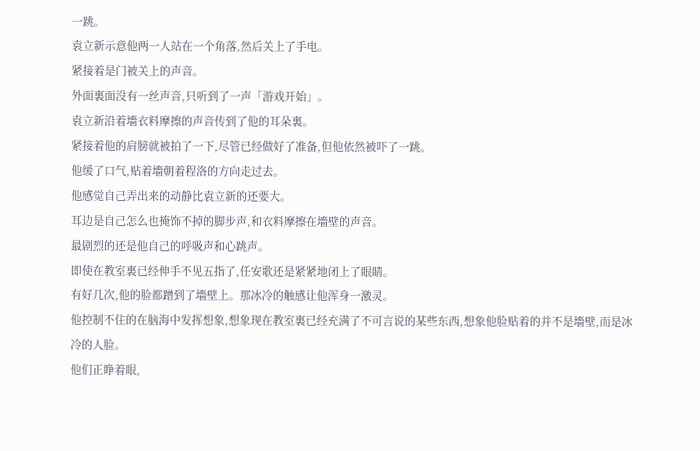一跳。
袁立新示意他两一人站在一个角落,然后关上了手电。
紧接着是门被关上的声音。
外面裏面没有一丝声音,只听到了一声「游戏开始」。
袁立新沿着墻衣料摩擦的声音传到了他的耳朵裏。
紧接着他的肩膀就被拍了一下,尽管已经做好了准备,但他依然被吓了一跳。
他缓了口气,贴着墻朝着程洛的方向走过去。
他感觉自己弄出来的动静比袁立新的还要大。
耳边是自己怎么也掩饰不掉的脚步声,和衣料摩擦在墻壁的声音。
最剧烈的还是他自己的呼吸声和心跳声。
即使在教室裏已经伸手不见五指了,任安歌还是紧紧地闭上了眼睛。
有好几次,他的脸都蹭到了墻壁上。那冰冷的触感让他浑身一激灵。
他控制不住的在脑海中发挥想象,想象现在教室裏已经充满了不可言说的某些东西,想象他脸贴着的并不是墻壁,而是冰冷的人脸。
他们正睁着眼,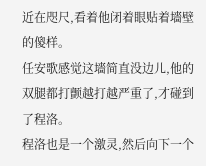近在咫尺,看着他闭着眼贴着墻壁的傻样。
任安歌感觉这墻简直没边儿,他的双腿都打颤越打越严重了,才碰到了程洛。
程洛也是一个激灵,然后向下一个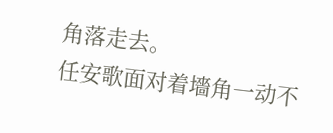角落走去。
任安歌面对着墻角一动不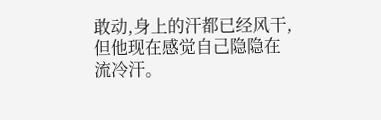敢动,身上的汗都已经风干,但他现在感觉自己隐隐在流冷汗。